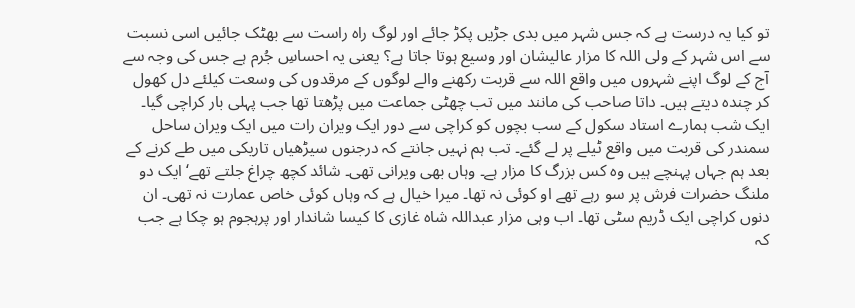تو کیا یہ درست ہے کہ جس شہر میں بدی جڑیں پکڑ جائے اور لوگ راہ راست سے بھٹک جائیں اسی نسبت سے اس شہر کے ولی اللہ کا مزار عالیشان اور وسیع ہوتا جاتا ہے؟ یعنی یہ احساسِ جُرم ہے جس کی وجہ سے آج کے لوگ اپنے شہروں میں واقع اللہ سے قربت رکھنے والے لوگوں کے مرقدوں کی وسعت کیلئے دل کھول کر چندہ دیتے ہیں۔ داتا صاحب کی مانند میں تب چھٹی جماعت میں پڑھتا تھا جب پہلی بار کراچی گیا۔ ایک شب ہمارے استاد سکول کے سب بچوں کو کراچی سے دور ایک ویران رات میں ایک ویران ساحل سمندر کی قربت میں واقع ٹیلے پر لے گئے۔ تب ہم نہیں جانتے کہ درجنوں سیڑھیاں تاریکی میں طے کرنے کے بعد ہم جہاں پہنچے ہیں وہ کس بزرگ کا مزار ہے۔ وہاں بھی ویرانی تھی۔ شائد کچھ چراغ جلتے تھے‘ ایک دو ملنگ حضرات فرش پر سو رہے تھے او کوئی نہ تھا۔ میرا خیال ہے کہ وہاں کوئی خاص عمارت نہ تھی۔ ان دنوں کراچی ایک ڈریم سٹی تھا۔ اب وہی مزار عبداللہ شاہ غازی کا کیسا شاندار اور پرہجوم ہو چکا ہے جب کہ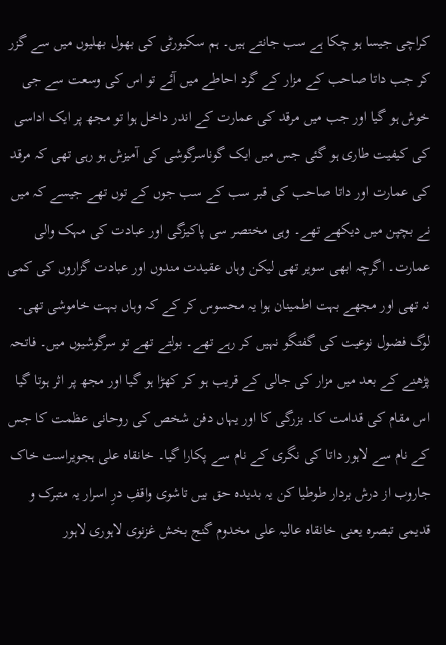کراچی جیسا ہو چکا ہے سب جانتے ہیں۔ ہم سکیورٹی کی بھول بھلیوں میں سے گزر کر جب داتا صاحب کے مزار کے گرد احاطے میں آئے تو اس کی وسعت سے جی خوش ہو گیا اور جب میں مرقد کی عمارت کے اندر داخل ہوا تو مجھ پر ایک اداسی کی کیفیت طاری ہو گئی جس میں ایک گوناسرگوشی کی آمیزش ہو رہی تھی کہ مرقد کی عمارت اور داتا صاحب کی قبر سب کے سب جوں کے توں تھے جیسے کہ میں نے بچپن میں دیکھے تھے۔ وہی مختصر سی پاکیزگی اور عبادت کی مہک والی عمارت۔ اگرچہ ابھی سویر تھی لیکن وہاں عقیدت مندوں اور عبادت گزاروں کی کمی نہ تھی اور مجھے بہت اطمینان ہوا یہ محسوس کر کے کہ وہاں بہت خاموشی تھی۔ لوگ فضول نوعیت کی گفتگو نہیں کر رہے تھے۔ بولتے تھے تو سرگوشیوں میں۔ فاتحہ پڑھنے کے بعد میں مزار کی جالی کے قریب ہو کر کھڑا ہو گیا اور مجھ پر اثر ہوتا گیا اس مقام کی قدامت کا۔ بزرگی کا اور یہاں دفن شخص کی روحانی عظمت کا جس کے نام سے لاہور داتا کی نگری کے نام سے پکارا گیا۔ خانقاہ علی ہجویراست خاک جاروب از درش بردار طوطیا کن یہ بدیدہ حق بیں تاشوی واقفِ درِ اسرار یہ متبرک و قدیمی تبصرہ یعنی خانقاہ عالیہ علی مخدوم گنج بخش غزنوی لاہوری لاہور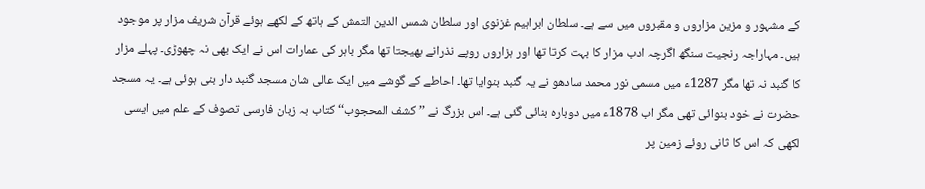کے مشہور و مزین مزاروں و مقبروں میں سے ہے۔ سلطان ابراہیم غزنوی اور سلطان شمس الدین التمش کے ہاتھ کے لکھے ہوئے قرآن شریف مزار پر موجود ہیں۔ مہاراجہ رنجیت سنگھ اگرچہ ادب مزار کا بہت کرتا تھا اور ہزاروں روپے نذرانے بھیجتا تھا مگر باہر کی عمارات اس نے ایک بھی نہ چھوڑی۔ پہلے مزار کا گنبد نہ تھا مگر 1287ء میں مسمی نور محمد سادھو نے یہ گنبد بنوایا تھا۔ احاطے کے گوشے میں ایک عالی شان مسجد گنبد دار بنی ہوئی ہے۔ یہ مسجد حضرت نے خود بنوائی تھی مگر اب 1878ء میں دوبارہ بنائی گئی ہے۔ اس بزرگ نے ’’کشف المحجوب‘‘ کتاب بہ زبان فارسی تصوف کے علم میں ایسی لکھی کہ اس کا ثانی روئے زمین پر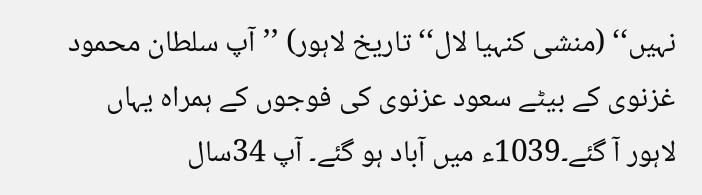نہیں‘‘ (منشی کنہیا لال‘‘ تاریخ لاہور) ’’آپ سلطان محمود غزنوی کے بیٹے سعود عزنوی کی فوجوں کے ہمراہ یہاں لاہور آ گئے۔1039ء میں آباد ہو گئے۔ آپ 34سال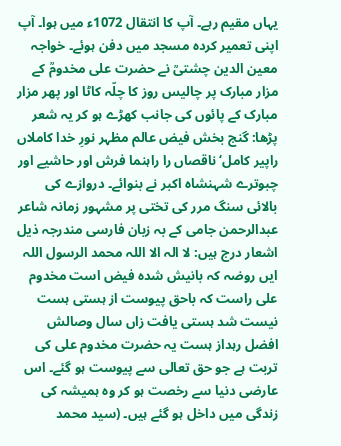یہاں مقیم رہے۔ آپ کا انتقال 1072ء میں ہوا۔ آپ اپنی تعمیر کردہ مسجد میں دفن ہوئے۔ خواجہ معین الدین چشتیؒ نے حضرت علی مخدومؒ کے مزار مبارک پر چالیس روز کا چلّہ کاٹا اور پھر مزار مبارک کے پائوں کی جانب کھڑے ہو کر یہ شعر پڑھا: گنج بخش فیض عالم مظہر نورِ خدا کاملاں راپیر کامل‘ ناقصاں را راہنما فرش اور حاشیے اور چبوترے شہنشاہ اکبر نے بنوائے۔ دروازے کی بالائی سنگ مرر کی تختی پر مشہور زمانہ شاعر عبدالرحمن جامی کے بہ زبان فارسی مندرجہ ذیل اشعار درج ہیں: لا الہ الا اللہ محمد الرسول اللہ ایں روضہ کہ بانیش شدہ فیض است مخدوم علی راست کہ باحق پیوست از ہستی ہست نیست شد ہستی یافت زاں سال وصالش افضل رہداز ہست یہ حضرت مخدوم علی کی تربت ہے جو حق تعالی سے پیوست ہو گئے۔ اس عارضی دنیا سے رخصت ہو کر وہ ہمیشہ کی زندگی میں داخل ہو گئے ہیں۔ (سید محمد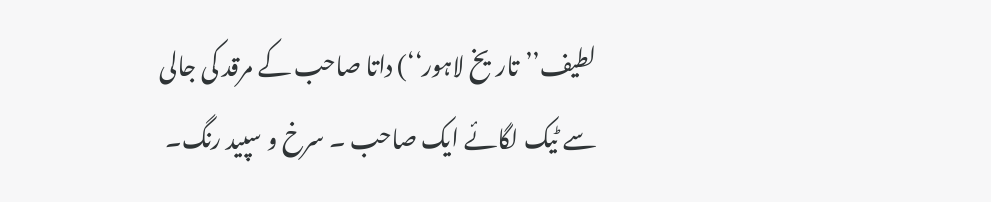لطیف’’تاریخ لاہور‘‘) داتا صاحب کے مرقد کی جالی سے ٹیک لگائے ایک صاحب ۔ سرخ و سپید رنگ۔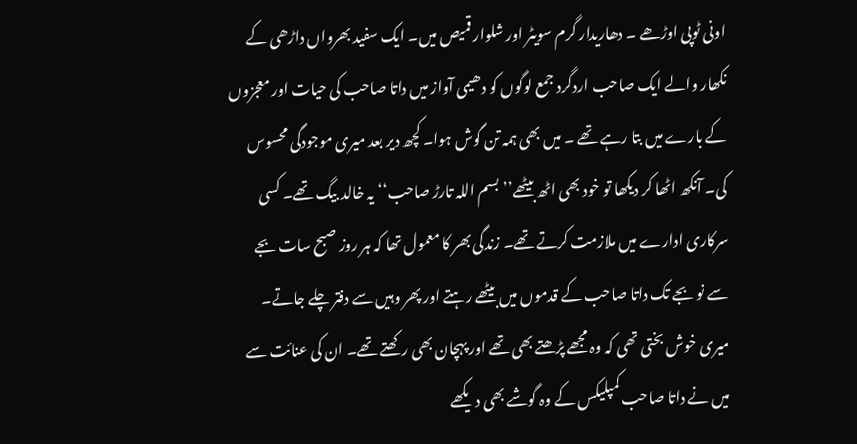اونی ٹوپی اوڑھے ۔ دھاریدار گرم سویٹر اور شلوار قمیص میں۔ ایک سفید بھرواں داڑھی کے نکھار والے ایک صاحب اردگرد جمع لوگوں کو دھیمی آواز میں داتا صاحب کی حیات اور معجزوں کے بارے میں بتا رہے تھے ۔ میں بھی ہمہ تن گوش ہوا۔ کچھ دیر بعد میری موجودگی محسوس کی۔ آنکھ اٹھا کر دیکھا تو خود بھی اٹھ بیٹھے’’بسم اللہ تارڑ صاحب‘‘ یہ خالد بیگ تھے۔ کسی سرکاری ادارے میں ملازمت کرتے تھے۔ زندگی بھر کا معمول تھا کہ ہر روز صبح سات بجے سے نو بجے تک داتا صاحب کے قدموں میں بیٹھے رہتے اور پھر وہیں سے دفتر چلے جاتے۔ میری خوش بختی تھی کہ وہ مجھے پڑھتے بھی تھے اور پہچان بھی رکھتے تھے۔ ان کی عنائت سے میں نے داتا صاحب کمپلیکس کے وہ گوشے بھی دیکھے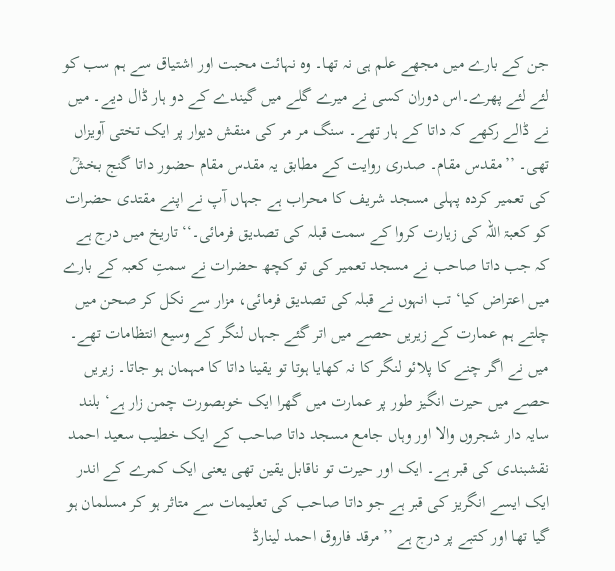جن کے بارے میں مجھے علم ہی نہ تھا۔ وہ نہائت محبت اور اشتیاق سے ہم سب کو لئے لئے پھرے۔اس دوران کسی نے میرے گلے میں گیندے کے دو ہار ڈال دیے۔ میں نے ڈالے رکھے کہ داتا کے ہار تھے۔ سنگ مر مر کی منقش دیوار پر ایک تختی آویزاں تھی۔ ’’مقدس مقام۔ صدری روایت کے مطابق یہ مقدس مقام حضور داتا گنج بخشؒ کی تعمیر کردہ پہلی مسجد شریف کا محراب ہے جہاں آپ نے اپنے مقتدی حضرات کو کعبۃ اللہ کی زیارت کروا کے سمت قبلہ کی تصدیق فرمائی۔‘‘ تاریخ میں درج ہے کہ جب داتا صاحب نے مسجد تعمیر کی تو کچھ حضرات نے سمتِ کعبہ کے بارے میں اعتراض کیا‘ تب انہوں نے قبلہ کی تصدیق فرمائی، مزار سے نکل کر صحن میں چلتے ہم عمارت کے زیریں حصے میں اتر گئے جہاں لنگر کے وسیع انتظامات تھے۔ میں نے اگر چنے کا پلائو لنگر کا نہ کھایا ہوتا تو یقینا داتا کا مہمان ہو جاتا۔ زیریں حصے میں حیرت انگیز طور پر عمارت میں گھرا ایک خوبصورت چمن زار ہے‘ بلند سایہ دار شجروں والا اور وہاں جامع مسجد داتا صاحب کے ایک خطیب سعید احمد نقشبندی کی قبر ہے۔ ایک اور حیرت تو ناقابل یقین تھی یعنی ایک کمرے کے اندر ایک ایسے انگریز کی قبر ہے جو داتا صاحب کی تعلیمات سے متاثر ہو کر مسلمان ہو گیا تھا اور کتبے پر درج ہے ’’مرقد فاروق احمد لینارڈ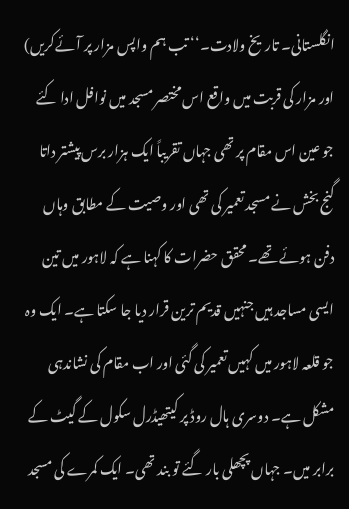انگلستانی۔ تاریخ ولادت۔‘‘ تب ہم واپس مزار پر آئےکریں) اور مزار کی قربت میں واقع اس مختصر مسجد میں نوافل ادا کئے جو عین اس مقام پر تھی جہاں تقریباً ایک ہزار برس پیشتر داتا گنج بخش نے مسجد تعمیر کی تھی اور وصیت کے مطابق وہاں دفن ہوئے تھے۔ محقق حضرات کا کہنا ہے کہ لاہور میں تین ایسی مساجد ہیں جنہیں قدیم ترین قرار دیا جا سکتا ہے۔ ایک وہ جو قلعہ لاہور میں کہیں تعمیر کی گئی اور اب مقام کی نشاندہی مشکل ہے۔ دوسری ہال روڈ پر کیتھیڈرل سکول کے گیٹ کے برابر میں۔ جہاں پچھلی بار گئے تو بند تھی۔ ایک کمرے کی مسجد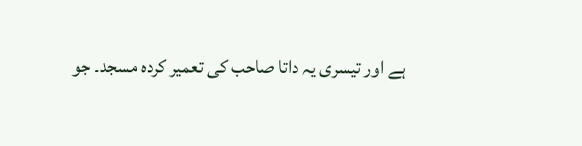ہے اور تیسری یہ داتا صاحب کی تعمیر کردہ مسجد۔ جو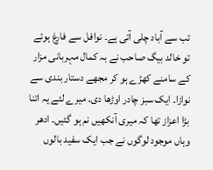تب سے آباد چلی آتی ہے۔ نوافل سے فارغ ہوئے تو خالد بیگ صاحب نے بہ کمال مہربانی مزار کے سامنے کھڑے ہو کر مجھے دستار بندی سے نوازا۔ ایک سبز چادر اوڑھا دی۔ میرے لئے یہ اتنا بڑا اعزاز تھا کہ میری آنکھیں نم ہو گئیں۔ ادھر وہاں موجود لوگوں نے جب ایک سفید بالوں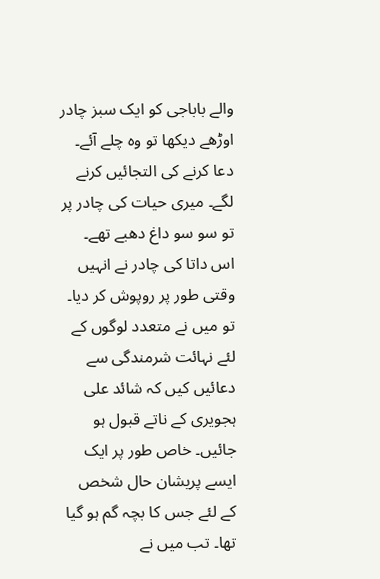والے باباجی کو ایک سبز چادر اوڑھے دیکھا تو وہ چلے آئے۔ دعا کرنے کی التجائیں کرنے لگے۔ میری حیات کی چادر پر تو سو سو داغ دھبے تھے۔ اس داتا کی چادر نے انہیں وقتی طور پر روپوش کر دیا۔ تو میں نے متعدد لوگوں کے لئے نہائت شرمندگی سے دعائیں کیں کہ شائد علی ہجویری کے ناتے قبول ہو جائیں۔ خاص طور پر ایک ایسے پریشان حال شخص کے لئے جس کا بچہ گم ہو گیا تھا۔ تب میں نے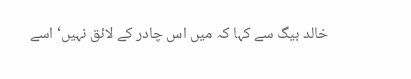خالد بیگ سے کہا کہ میں اس چادر کے لائق نہیں‘ اسے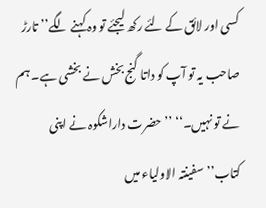کسی اور لائق کے لئے رکھ لیجئے تو وہ کہنے لگے’’تارڑ صاحب یہ تو آپ کو داتا گنج بخش نے بخشی ہے۔ ہم نے تو نہیں۔‘‘ ’’حضرت داراشکوہ نے اپنی کتاب’’سفینتہ الاولیاء میں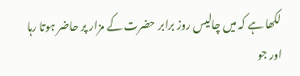لکھا ہے کہ میں چالیس روز برابر حضرت کے مزار پر حاضر ہوتا رہا اور جو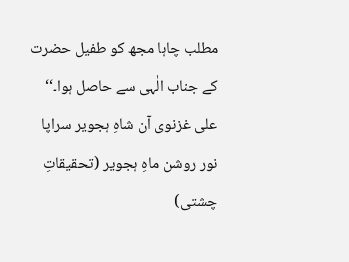مطلب چاہا مجھ کو طفیل حضرت کے جناب الٰہی سے حاصل ہوا۔‘‘ علی غزنوی آن شاہِ ہجویر سراپا نور روشن ماہِ ہجویر (تحقیقاتِ چشتی)